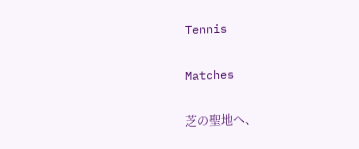Tennis

Matches

芝の聖地へ、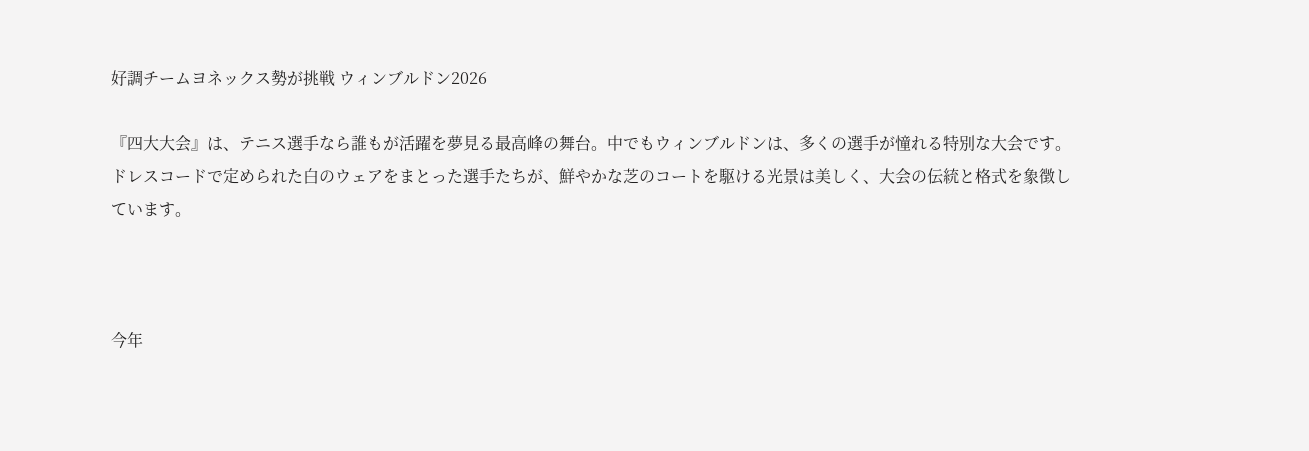好調チームヨネックス勢が挑戦 ウィンブルドン2026

『四大大会』は、テニス選手なら誰もが活躍を夢見る最高峰の舞台。中でもウィンブルドンは、多くの選手が憧れる特別な大会です。ドレスコードで定められた白のウェアをまとった選手たちが、鮮やかな芝のコートを駆ける光景は美しく、大会の伝統と格式を象徴しています。



今年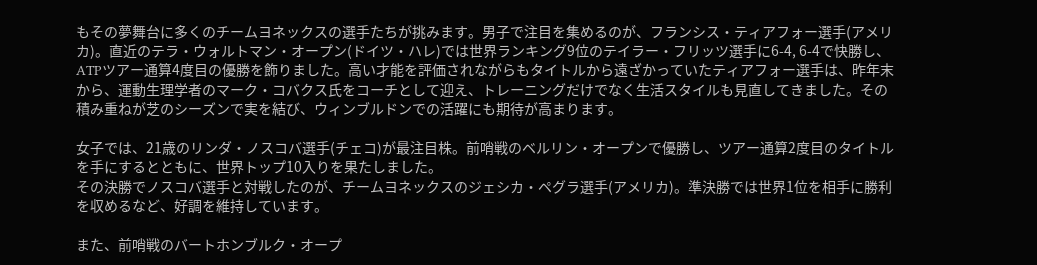もその夢舞台に多くのチームヨネックスの選手たちが挑みます。男子で注目を集めるのが、フランシス・ティアフォー選手(アメリカ)。直近のテラ・ウォルトマン・オープン(ドイツ・ハレ)では世界ランキング9位のテイラー・フリッツ選手に6-4, 6-4で快勝し、ATPツアー通算4度目の優勝を飾りました。高い才能を評価されながらもタイトルから遠ざかっていたティアフォー選手は、昨年末から、運動生理学者のマーク・コバクス氏をコーチとして迎え、トレーニングだけでなく生活スタイルも見直してきました。その積み重ねが芝のシーズンで実を結び、ウィンブルドンでの活躍にも期待が高まります。

女子では、21歳のリンダ・ノスコバ選手(チェコ)が最注目株。前哨戦のベルリン・オープンで優勝し、ツアー通算2度目のタイトルを手にするとともに、世界トップ10入りを果たしました。
その決勝でノスコバ選手と対戦したのが、チームヨネックスのジェシカ・ペグラ選手(アメリカ)。準決勝では世界1位を相手に勝利を収めるなど、好調を維持しています。

また、前哨戦のバートホンブルク・オープ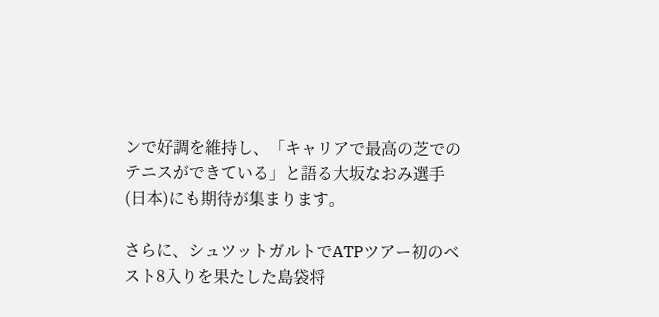ンで好調を維持し、「キャリアで最高の芝でのテニスができている」と語る大坂なおみ選手(日本)にも期待が集まります。

さらに、シュツットガルトでATPツアー初のベスト8入りを果たした島袋将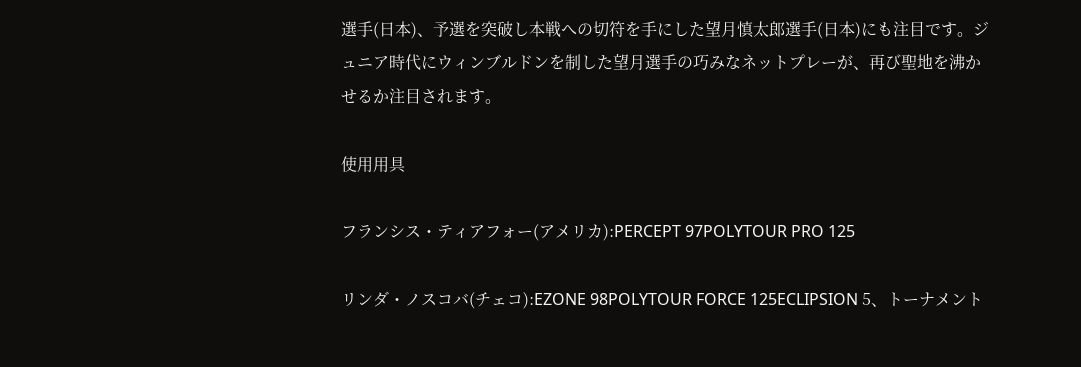選手(日本)、予選を突破し本戦への切符を手にした望月慎太郎選手(日本)にも注目です。ジュニア時代にウィンブルドンを制した望月選手の巧みなネットプレーが、再び聖地を沸かせるか注目されます。

使用用具

フランシス・ティアフォー(アメリカ):PERCEPT 97POLYTOUR PRO 125

リンダ・ノスコバ(チェコ):EZONE 98POLYTOUR FORCE 125ECLIPSION 5、トーナメント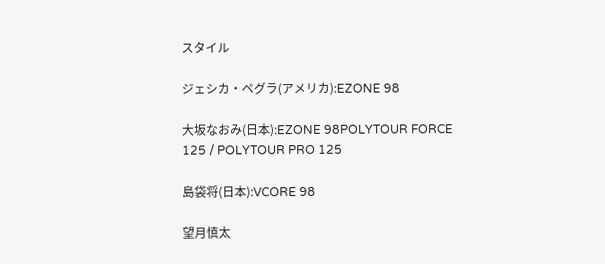スタイル

ジェシカ・ペグラ(アメリカ):EZONE 98

大坂なおみ(日本):EZONE 98POLYTOUR FORCE 125 / POLYTOUR PRO 125

島袋将(日本):VCORE 98

望月慎太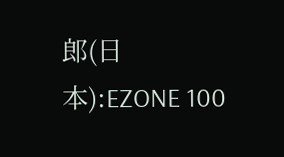郎(日本):EZONE 100